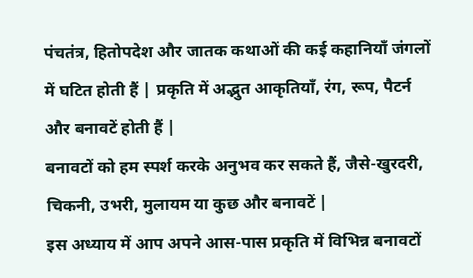पंचतंत्र, हितोपदेश और जातक कथाओं की कई कहानियाँ जंगलों में घटित होती हैं | प्रकृति में अद्भुत आकृतियाँ, रंग, रूप, पैटर्न और बनावटें होती हैं |
बनावटों को हम स्पर्श करके अनुभव कर सकते हैं, जैसे-खुरदरी, चिकनी, उभरी, मुलायम या कुछ और बनावटें |
इस अध्याय में आप अपने आस-पास प्रकृति में विभिन्न बनावटों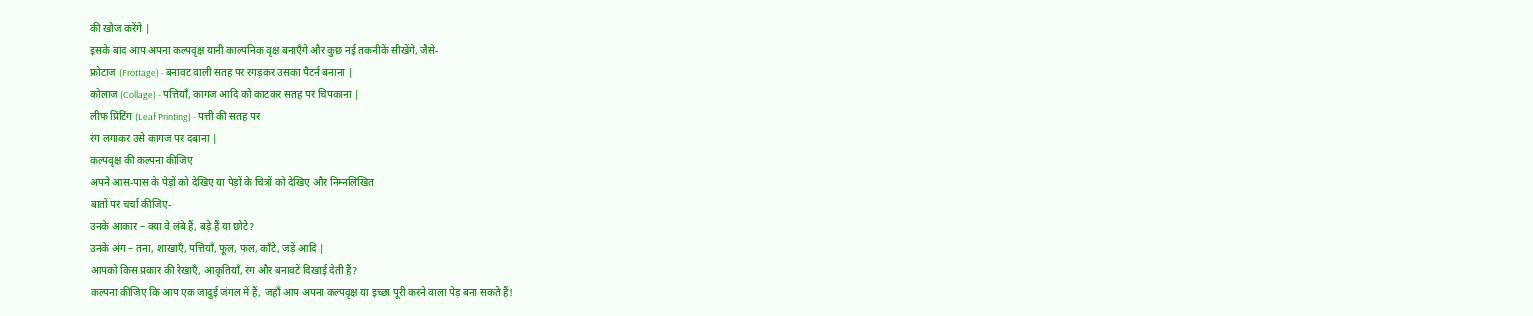की खोज करेंगे |
इसके बाद आप अपना कल्पवृक्ष यानी काल्पनिक वृक्ष बनाएँगे और कुछ नई तकनीकें सीखेंगे, जैसे-
फ्रोटाज (Frottage) - बनावट वाली सतह पर रगड़कर उसका पैटर्न बनाना |
कोलाज (Collage) - पत्तियाँ, कागज आदि को काटकर सतह पर चिपकाना |
लीफ प्रिंटिंग (Leaf Printing) - पत्ती की सतह पर
रंग लगाकर उसे कागज पर दबाना |
कल्पवृक्ष की कल्पना कीजिए
अपने आस-पास के पेड़ों को देखिए या पेड़ों के चित्रों को देखिए और निम्नलिखित
बातों पर चर्चा कीजिए-
उनके आकार – क्या वे लंबे हैं, बड़े हैं या छोटे?
उनके अंग – तना, शाखाएँ, पत्तियाँ, फूल, फल, काँटे, जड़ें आदि |
आपको किस प्रकार की रेखाएँ, आकृतियाँ, रंग और बनावटें दिखाई देती हैं?
कल्पना कीजिए कि आप एक जादुई जंगल में हैं, जहाँ आप अपना कल्पवृक्ष या इच्छा पूरी करने वाला पेड़ बना सकते हैं!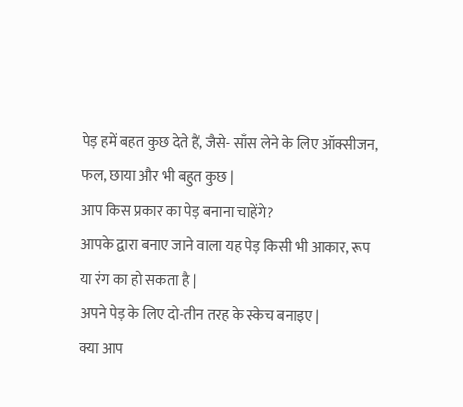पेड़ हमें बहत कुछ देते हैं, जैसे- साँस लेने के लिए ऑक्सीजन, फल, छाया और भी बहुत कुछ |
आप किस प्रकार का पेड़ बनाना चाहेंगे?
आपके द्वारा बनाए जाने वाला यह पेड़ किसी भी आकार, रूप या रंग का हो सकता है |
अपने पेड़ के लिए दो-तीन तरह के स्केच बनाइए |
क्या आप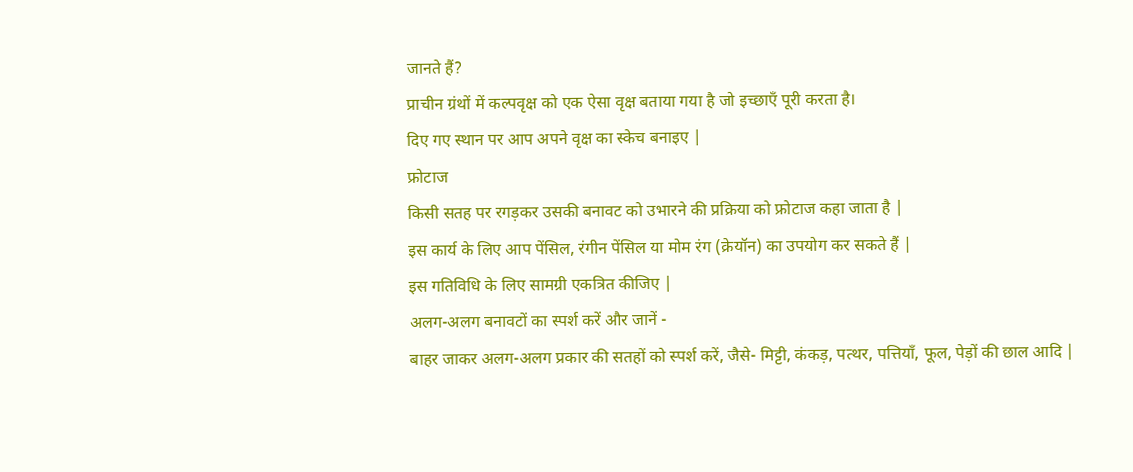जानते हैं?
प्राचीन ग्रंथों में कल्पवृक्ष को एक ऐसा वृक्ष बताया गया है जो इच्छाएँ पूरी करता है।
दिए गए स्थान पर आप अपने वृक्ष का स्केच बनाइए |
फ्रोटाज
किसी सतह पर रगड़कर उसकी बनावट को उभारने की प्रक्रिया को फ्रोटाज कहा जाता है |
इस कार्य के लिए आप पेंसिल, रंगीन पेंसिल या मोम रंग (क्रेयॉन) का उपयोग कर सकते हैं |
इस गतिविधि के लिए सामग्री एकत्रित कीजिए |
अलग-अलग बनावटों का स्पर्श करें और जानें -
बाहर जाकर अलग-अलग प्रकार की सतहों को स्पर्श करें, जैसे- मिट्टी, कंकड़, पत्थर, पत्तियाँ, फूल, पेड़ों की छाल आदि |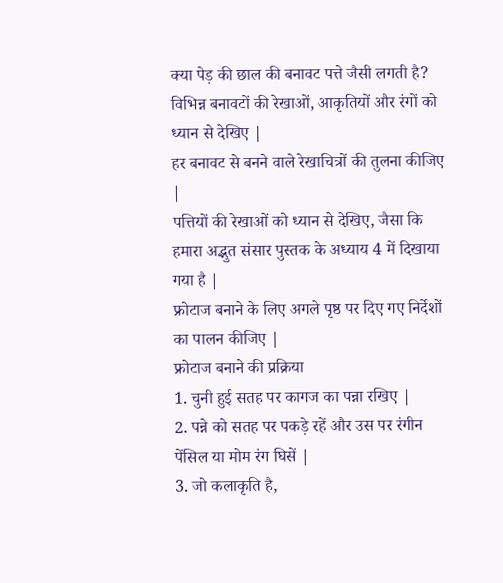क्या पेड़ की छाल की बनावट पत्ते जैसी लगती है?
विभिन्न बनावटों की रेखाओं, आकृतियों और रंगों को ध्यान से देखिए |
हर बनावट से बनने वाले रेखाचित्रों की तुलना कीजिए |
पत्तियों की रेखाओं को ध्यान से देखिए, जैसा कि हमारा अद्भुत संसार पुस्तक के अध्याय 4 में दिखाया गया है |
फ्रोटाज बनाने के लिए अगले पृष्ठ पर दिए गए निर्देशों का पालन कीजिए |
फ्रोटाज बनाने की प्रक्रिया
1. चुनी हुई सतह पर कागज का पन्ना रखिए |
2. पन्ने को सतह पर पकड़े रहें और उस पर रंगीन पेंसिल या मोम रंग घिसें |
3. जो कलाकृति है,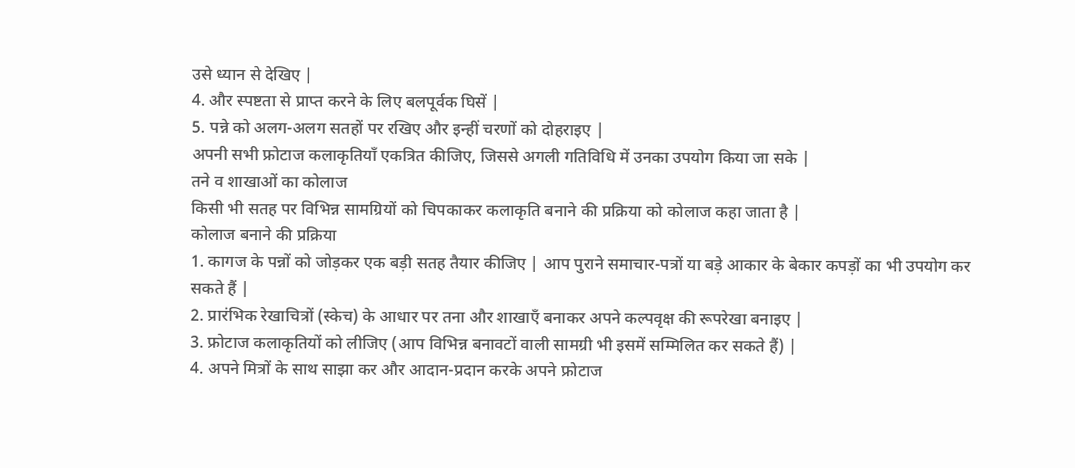उसे ध्यान से देखिए |
4. और स्पष्टता से प्राप्त करने के लिए बलपूर्वक घिसें |
5. पन्ने को अलग-अलग सतहों पर रखिए और इन्हीं चरणों को दोहराइए |
अपनी सभी फ्रोटाज कलाकृतियाँ एकत्रित कीजिए, जिससे अगली गतिविधि में उनका उपयोग किया जा सके |
तने व शाखाओं का कोलाज
किसी भी सतह पर विभिन्न सामग्रियों को चिपकाकर कलाकृति बनाने की प्रक्रिया को कोलाज कहा जाता है |
कोलाज बनाने की प्रक्रिया
1. कागज के पन्नों को जोड़कर एक बड़ी सतह तैयार कीजिए | आप पुराने समाचार-पत्रों या बड़े आकार के बेकार कपड़ों का भी उपयोग कर सकते हैं |
2. प्रारंभिक रेखाचित्रों (स्केच) के आधार पर तना और शाखाएँ बनाकर अपने कल्पवृक्ष की रूपरेखा बनाइए |
3. फ्रोटाज कलाकृतियों को लीजिए (आप विभिन्न बनावटों वाली सामग्री भी इसमें सम्मिलित कर सकते हैं) |
4. अपने मित्रों के साथ साझा कर और आदान-प्रदान करके अपने फ्रोटाज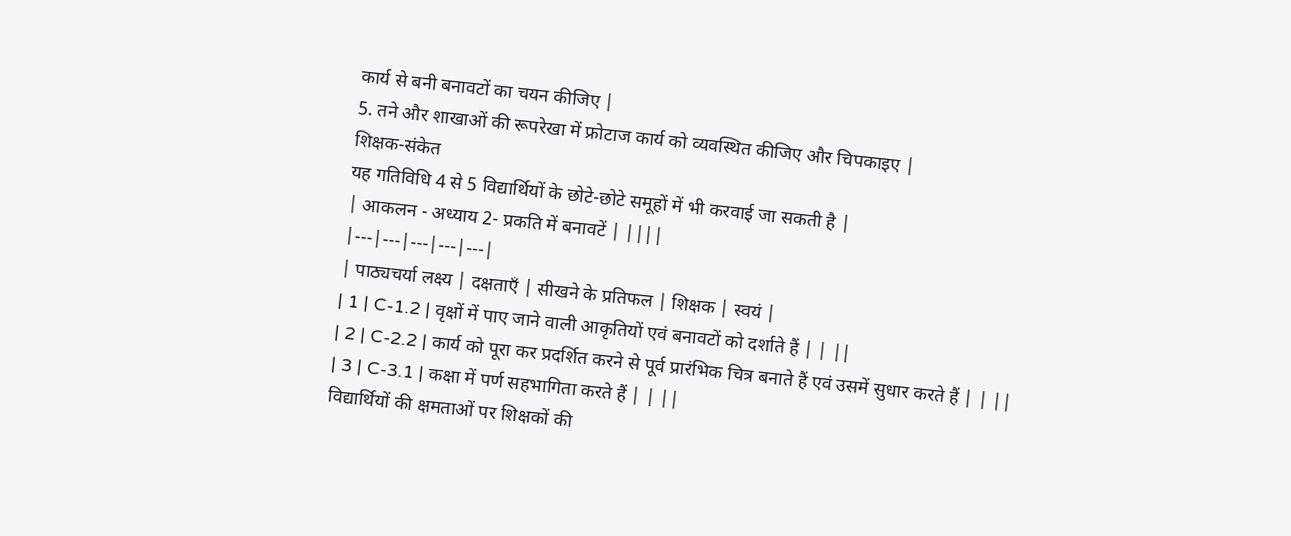कार्य से बनी बनावटों का चयन कीजिए |
5. तने और शाखाओं की रूपरेखा में फ्रोटाज कार्य को व्यवस्थित कीजिए और चिपकाइए |
शिक्षक-संकेत
यह गतिविधि 4 से 5 विद्यार्थियों के छोटे-छोटे समूहों में भी करवाई जा सकती है |
| आकलन - अध्याय 2- प्रकति में बनावटें | ||||
|---|---|---|---|---|
| पाठ्यचर्या लक्ष्य | दक्षताएँ | सीखने के प्रतिफल | शिक्षक | स्वयं |
| 1 | C-1.2 | वृक्षों में पाए जाने वाली आकृतियों एवं बनावटों को दर्शाते हैं | | ||
| 2 | C-2.2 | कार्य को पूरा कर प्रदर्शित करने से पूर्व प्रारंभिक चित्र बनाते हैं एवं उसमें सुधार करते हैं | | ||
| 3 | C-3.1 | कक्षा में पर्ण सहभागिता करते हैं | | ||
विद्यार्थियों की क्षमताओं पर शिक्षकों की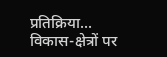प्रतिक्रिया...
विकास-क्षेत्रों पर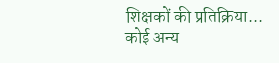शिक्षकों की प्रतिक्रिया...
कोई अन्य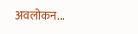अवलोकन...